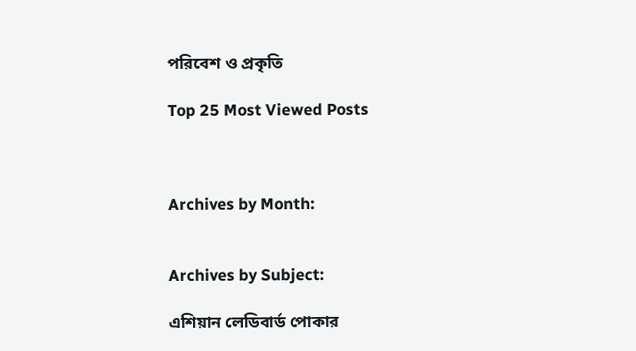পরিবেশ ও প্রকৃতি

Top 25 Most Viewed Posts



Archives by Month:


Archives by Subject:

এশিয়ান লেডিবার্ড পোকার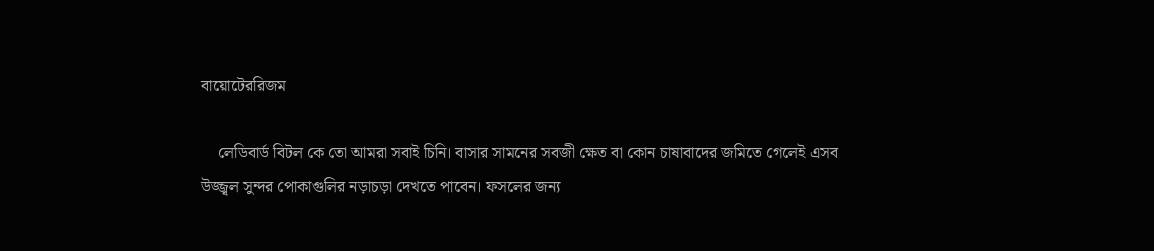বায়োটেররিজম

    লেডিবার্ড বিটল কে তো আমরা সবাই চিনি। বাসার সামনের সবজী ক্ষেত বা কোন চাষাবাদের জমিতে গেলেই এসব উজ্জ্বল সুন্দর পোকাগুলির নড়াচড়া দেখতে পাবেন। ফসলের জন্য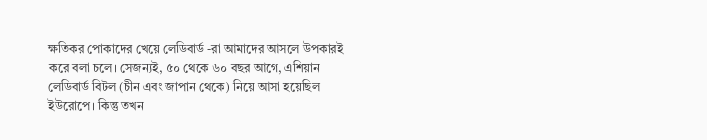ক্ষতিকর পোকাদের খেয়ে লেডিবার্ড -রা আমাদের আসলে উপকারই করে বলা চলে। সেজন্যই, ৫০ থেকে ৬০ বছর আগে, এশিয়ান লেডিবার্ড বিটল (চীন এবং জাপান থেকে) নিয়ে আসা হয়েছিল ইউরোপে। কিন্তু তখন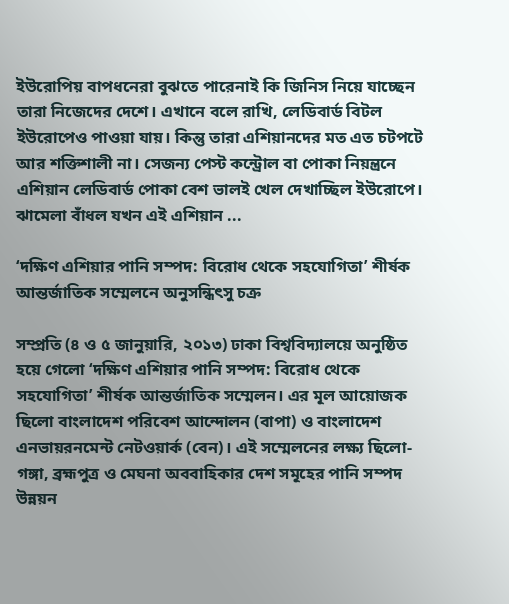ইউরোপিয় বাপধনেরা বুঝতে পারেনাই কি জিনিস নিয়ে যাচ্ছেন তারা নিজেদের দেশে। এখানে বলে রাখি, লেডিবার্ড বিটল ইউরোপেও পাওয়া যায়। কিন্তু তারা এশিয়ানদের মত এত চটপটে আর শক্তিশালী না। সেজন্য পেস্ট কন্ট্রোল বা পোকা নিয়ন্ত্রনে এশিয়ান লেডিবার্ড পোকা বেশ ভালই খেল দেখাচ্ছিল ইউরোপে। ঝামেলা বাঁধল যখন এই এশিয়ান ...

‘দক্ষিণ এশিয়ার পানি সম্পদ: বিরোধ থেকে সহযোগিতা’ শীর্ষক আন্তর্জাতিক সম্মেলনে অনুসন্ধিৎসু চক্র

সম্প্রতি (৪ ও ৫ জানুয়ারি, ২০১৩) ঢাকা বিশ্ববিদ্যালয়ে অনুষ্ঠিত হয়ে গেলো ‘দক্ষিণ এশিয়ার পানি সম্পদ: বিরোধ থেকে সহযোগিতা’ শীর্ষক আন্তর্জাতিক সম্মেলন। এর মূল আয়োজক ছিলো বাংলাদেশ পরিবেশ আন্দোলন (বাপা) ও বাংলাদেশ এনভায়রনমেন্ট নেটওয়ার্ক (বেন)। এই সম্মেলনের লক্ষ্য ছিলো- গঙ্গা, ব্রহ্মপুত্র ও মেঘনা অববাহিকার দেশ সমূহের পানি সম্পদ উন্নয়ন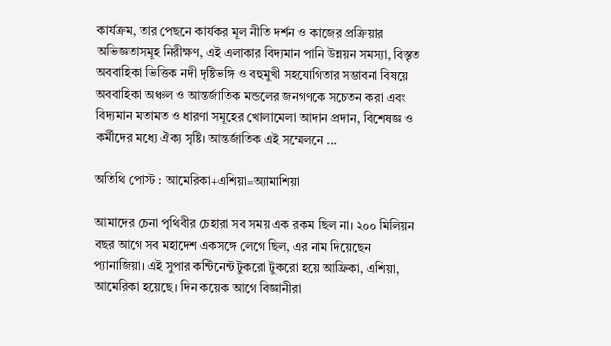কার্যক্রম, তার পেছনে কার্যকর মূল নীতি দর্শন ও কাজের প্রক্রিয়ার অভিজ্ঞতাসমূহ নিরীক্ষণ, এই এলাকার বিদ্যমান পানি উন্নয়ন সমস্যা, বিস্তৃত অববাহিকা ভিত্তিক নদী দৃষ্টিভঙ্গি ও বহুমুখী সহযোগিতার সম্ভাবনা বিষয়ে অববাহিকা অঞ্চল ও আন্তর্জাতিক মন্ডলের জনগণকে সচেতন করা এবং বিদ্যমান মতামত ও ধারণা সমূহের খোলামেলা আদান প্রদান, বিশেষজ্ঞ ও কর্মীদের মধ্যে ঐক্য সৃষ্টি। আন্তর্জাতিক এই সম্মেলনে ...

অতিথি পোস্ট : আমেরিকা+এশিয়া=অ্যামাশিয়া

আমাদের চেনা পৃথিবীর চেহারা সব সময় এক রকম ছিল না। ২০০ মিলিয়ন বছর আগে সব মহাদেশ একসঙ্গে লেগে ছিল, এর নাম দিয়েছেন প্যানাজিয়া। এই সুপার কন্টিনেন্ট টুকরো টুকরো হয়ে আফ্রিকা, এশিয়া, আমেরিকা হয়েছে। দিন কয়েক আগে বিজ্ঞানীরা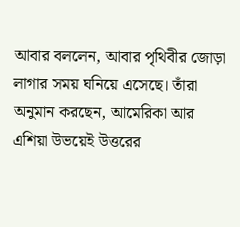আবার বললেন, আবার পৃথিবীর জোড়া লাগার সময় ঘনিয়ে এসেছে। তাঁরা অনুমান করছেন, আমেরিকা আর এশিয়া উভয়েই উত্তরের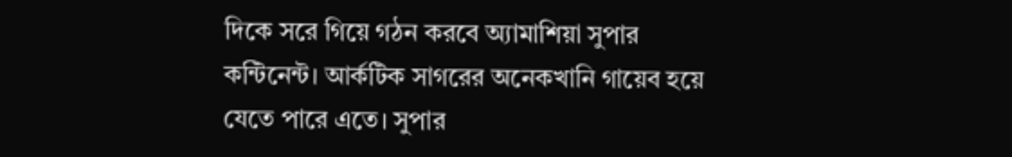দিকে সরে গিয়ে গঠন করবে অ্যামাশিয়া সুপার কন্টিনেন্ট। আর্কটিক সাগরের অনেকখানি গায়েব হয়ে যেতে পারে এতে। সুপার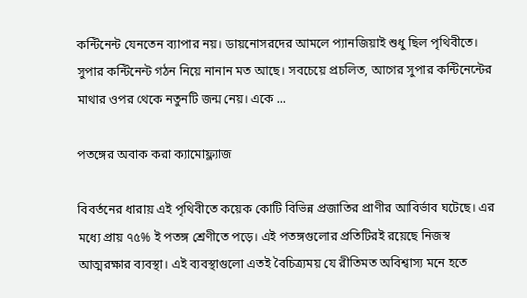কন্টিনেন্ট যেনতেন ব্যাপার নয়। ডায়নোসরদের আমলে প্যানজিয়াই শুধু ছিল পৃথিবীতে। সুপার কন্টিনেন্ট গঠন নিয়ে নানান মত আছে। সবচেয়ে প্রচলিত, আগের সুপার কন্টিনেন্টের মাথার ওপর থেকে নতুনটি জন্ম নেয়। একে ...

পতঙ্গের অবাক করা ক্যামোফ্ল্যাজ

বিবর্তনের ধারায় এই পৃথিবীতে কয়েক কোটি বিভিন্ন প্রজাতির প্রাণীর আবির্ভাব ঘটেছে। এর মধ্যে প্রায় ৭৫% ই পতঙ্গ শ্রেণীতে পড়ে। এই পতঙ্গগুলোর প্রতিটিরই রয়েছে নিজস্ব আত্মরক্ষার ব্যবস্থা। এই ব্যবস্থাগুলো এতই বৈচিত্র্যময় যে রীতিমত অবিশ্বাস্য মনে হতে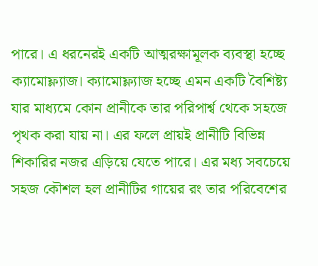পারে। এ ধরনেরই একটি আত্মরক্ষামূলক ব্যবস্থা হচ্ছে ক্যামোফ্ল্যাজ। ক্যামোফ্ল্যাজ হচ্ছে এমন একটি বৈশিষ্ট্য যার মাধ্যমে কোন প্রানীকে তার পরিপার্শ্ব থেকে সহজে পৃথক করা যায় না। এর ফলে প্রায়ই প্রানীটি বিভিন্ন শিকারির নজর এড়িয়ে যেতে পারে। এর মধ্য সবচেয়ে সহজ কৌশল হল প্রানীটির গায়ের রং তার পরিবেশের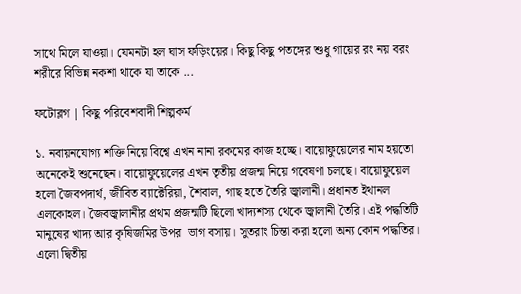সাথে মিলে যাওয়া। যেমনটা হল ঘাস ফড়িংয়ের। কিছু কিছু পতঙ্গের শুধু গায়ের রং নয় বরং শরীরে বিভিন্ন নকশা থাকে যা তাকে ...

ফটোব্লগ | কিছু পরিবেশবাদী শিল্পকর্ম

১. নবায়নযোগ্য শক্তি নিয়ে বিশ্বে এখন নানা রকমের কাজ হচ্ছে। বায়োফুয়েলের নাম হয়তো অনেকেই শুনেছেন। বায়োফুয়েলের এখন তৃতীয় প্রজন্ম নিয়ে গবেষণা চলছে। বায়োফুয়েল হলো জৈবপদার্থ, জীবিত ব্যাক্টেরিয়া, শৈবাল, গাছ হতে তৈরি জ্বালানী। প্রধানত ইথানল এলকোহল। জৈবজ্বালানীর প্রথম প্রজন্মটি ছিলো খাদ্যশস্য থেকে জ্বালানী তৈরি। এই পদ্ধতিটি মানুষের খাদ্য আর কৃষিজমির উপর  ভাগ বসায়। সুতরাং চিন্তা করা হলো অন্য কোন পদ্ধতির। এলো দ্বিতীয়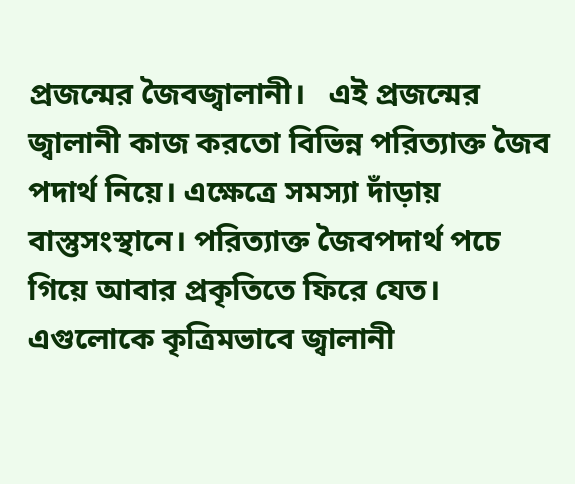প্রজন্মের জৈবজ্বালানী।   এই প্রজন্মের জ্বালানী কাজ করতো বিভিন্ন পরিত্যাক্ত জৈব পদার্থ নিয়ে। এক্ষেত্রে সমস্যা দাঁড়ায় বাস্তুসংস্থানে। পরিত্যাক্ত জৈবপদার্থ পচে গিয়ে আবার প্রকৃতিতে ফিরে যেত। এগুলোকে কৃত্রিমভাবে জ্বালানী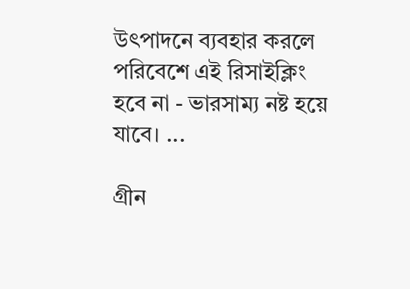উৎপাদনে ব্যবহার করলে  পরিবেশে এই রিসাইক্লিং হবে না - ভারসাম্য নষ্ট হয়ে যাবে। ...

গ্রীন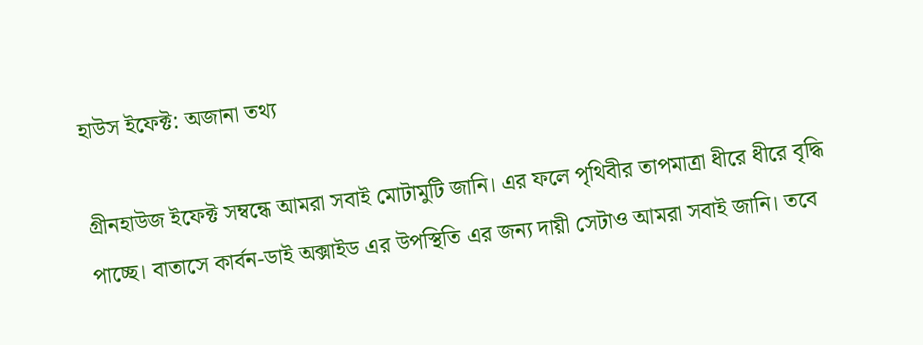হাউস ইফেক্ট: অজানা তথ্য

গ্রীনহাউজ ইফেক্ট সম্বন্ধে আমরা সবাই মোটামুটি জানি। এর ফলে পৃথিবীর তাপমাত্রা ধীরে ধীরে বৃদ্ধি পাচ্ছে। বাতাসে কার্বন-ডাই অক্সাইড এর উপস্থিতি এর জন্য দায়ী সেটাও আমরা সবাই জানি। তবে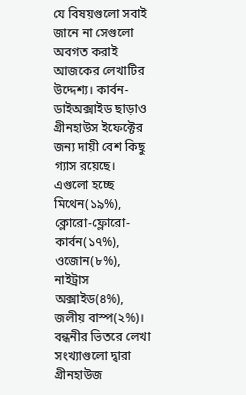যে বিষয়গুলো সবাই জানে না সেগুলো অবগত করাই আজকের লেখাটির উদ্দেশ্য। কার্বন-ডাইঅক্সাইড ছাড়াও গ্রীনহাউস ইফেক্টের জন্য দায়ী বেশ কিছু গ্যাস রয়েছে। এগুলো হচ্ছে মিথেন(১৯%), ক্লোরো-ফ্লোরো-কার্বন(১৭%), ওজোন(৮%), নাইট্রাস অক্সাইড(৪%), জলীয় বাস্প(২%)। বন্ধনীর ভিতরে লেখা সংখ্যাগুলো দ্বারা গ্রীনহাউজ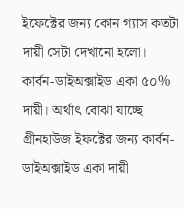ইফেক্টের জন্য কোন গ্যাস কতটা দায়ী সেটা দেখানো হলো। কার্বন-ডাইঅক্সাইড একা ৫০% দায়ী। অর্থাৎ বোঝা যাচ্ছে গ্রীনহাউজ ইফক্টের জন্য কার্বন-ডাইঅক্সাইড একা দায়ী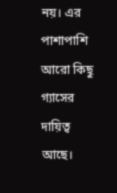নয়। এর পাশাপাশি আরো কিছু গ্যাসের দায়িত্ব আছে।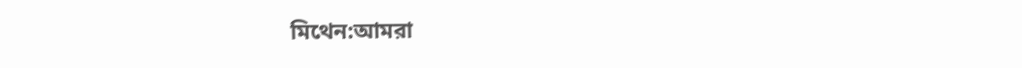মিথেন:আমরা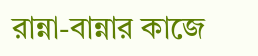রান্না-বান্নার কাজে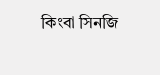কিংবা সিনজি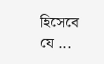হিসেবে যে ...